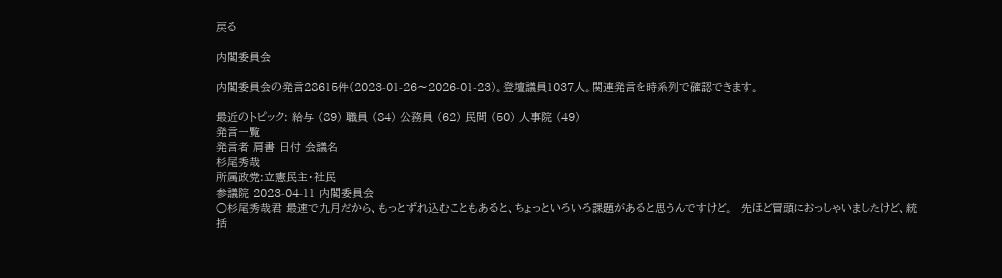戻る

内閣委員会

内閣委員会の発言28615件(2023-01-26〜2026-01-23)。登壇議員1037人。関連発言を時系列で確認できます。

最近のトピック: 給与 (89) 職員 (84) 公務員 (62) 民間 (50) 人事院 (49)
発言一覧
発言者 肩書 日付 会議名
杉尾秀哉
所属政党:立憲民主・社民
参議院 2023-04-11 内閣委員会
○杉尾秀哉君 最速で九月だから、もっとずれ込むこともあると、ちょっといろいろ課題があると思うんですけど。  先ほど冒頭におっしゃいましたけど、統括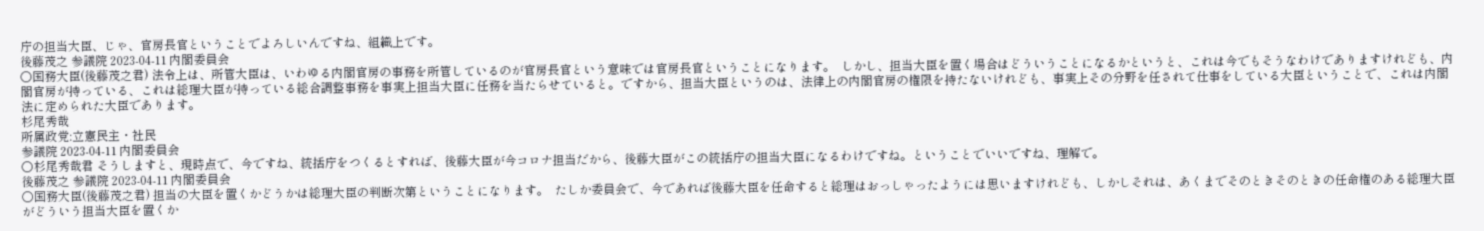庁の担当大臣、じゃ、官房長官ということでよろしいんですね、組織上です。
後藤茂之 参議院 2023-04-11 内閣委員会
○国務大臣(後藤茂之君) 法令上は、所管大臣は、いわゆる内閣官房の事務を所管しているのが官房長官という意味では官房長官ということになります。  しかし、担当大臣を置く場合はどういうことになるかというと、これは今でもそうなわけでありますけれども、内閣官房が持っている、これは総理大臣が持っている総合調整事務を事実上担当大臣に任務を当たらせていると。ですから、担当大臣というのは、法律上の内閣官房の権限を持たないけれども、事実上その分野を任されて仕事をしている大臣ということで、これは内閣法に定められた大臣であります。
杉尾秀哉
所属政党:立憲民主・社民
参議院 2023-04-11 内閣委員会
○杉尾秀哉君 そうしますと、現時点で、今ですね、統括庁をつくるとすれば、後藤大臣が今コロナ担当だから、後藤大臣がこの統括庁の担当大臣になるわけですね。ということでいいですね、理解で。
後藤茂之 参議院 2023-04-11 内閣委員会
○国務大臣(後藤茂之君) 担当の大臣を置くかどうかは総理大臣の判断次第ということになります。  たしか委員会で、今であれば後藤大臣を任命すると総理はおっしゃったようには思いますけれども、しかしそれは、あくまでそのときそのときの任命権のある総理大臣がどういう担当大臣を置くか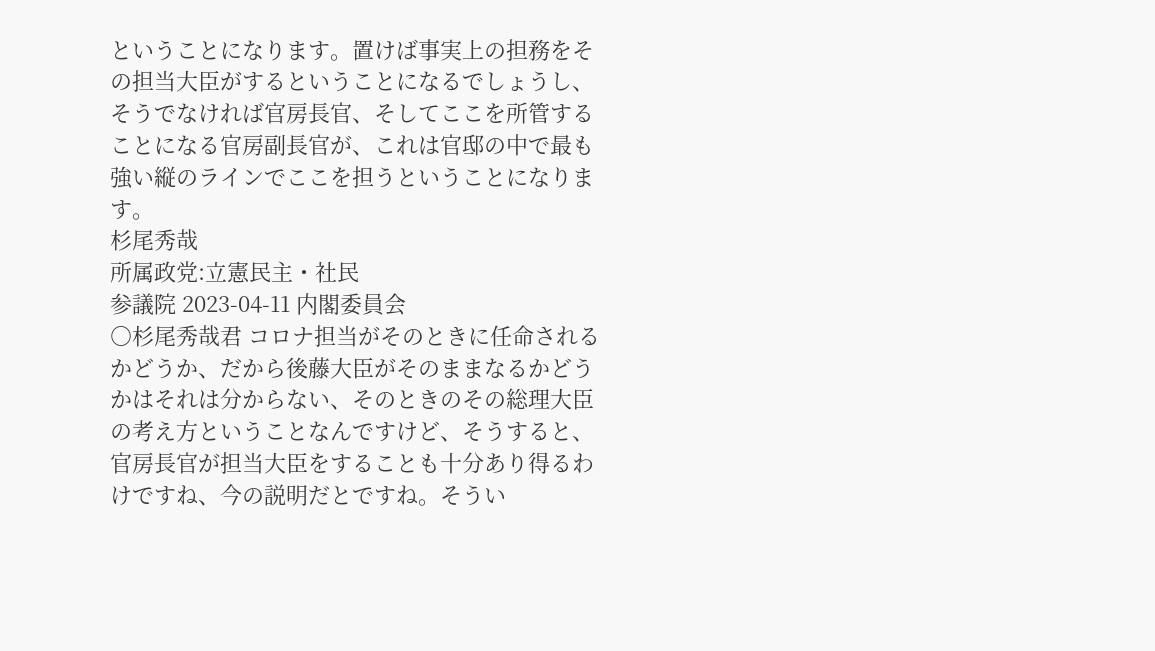ということになります。置けば事実上の担務をその担当大臣がするということになるでしょうし、そうでなければ官房長官、そしてここを所管することになる官房副長官が、これは官邸の中で最も強い縦のラインでここを担うということになります。
杉尾秀哉
所属政党:立憲民主・社民
参議院 2023-04-11 内閣委員会
○杉尾秀哉君 コロナ担当がそのときに任命されるかどうか、だから後藤大臣がそのままなるかどうかはそれは分からない、そのときのその総理大臣の考え方ということなんですけど、そうすると、官房長官が担当大臣をすることも十分あり得るわけですね、今の説明だとですね。そうい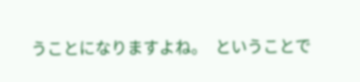うことになりますよね。  ということで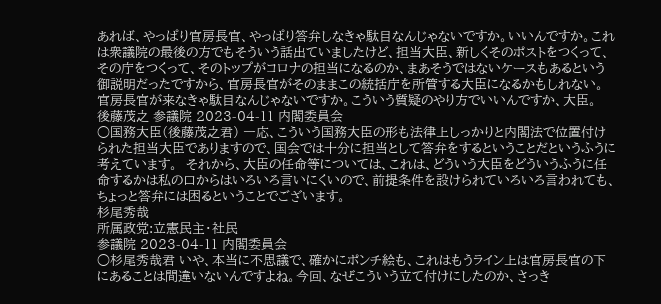あれば、やっぱり官房長官、やっぱり答弁しなきゃ駄目なんじゃないですか。いいんですか。これは衆議院の最後の方でもそういう話出ていましたけど、担当大臣、新しくそのポストをつくって、その庁をつくって、そのトップがコロナの担当になるのか、まあそうではないケースもあるという御説明だったですから、官房長官がそのままこの統括庁を所管する大臣になるかもしれない。官房長官が来なきゃ駄目なんじゃないですか。こういう質疑のやり方でいいんですか、大臣。
後藤茂之 参議院 2023-04-11 内閣委員会
○国務大臣(後藤茂之君) 一応、こういう国務大臣の形も法律上しっかりと内閣法で位置付けられた担当大臣でありますので、国会では十分に担当として答弁をするということだというふうに考えています。  それから、大臣の任命等については、これは、どういう大臣をどういうふうに任命するかは私の口からはいろいろ言いにくいので、前提条件を設けられていろいろ言われても、ちょっと答弁には困るということでございます。
杉尾秀哉
所属政党:立憲民主・社民
参議院 2023-04-11 内閣委員会
○杉尾秀哉君 いや、本当に不思議で、確かにポンチ絵も、これはもうライン上は官房長官の下にあることは間違いないんですよね。今回、なぜこういう立て付けにしたのか、さっき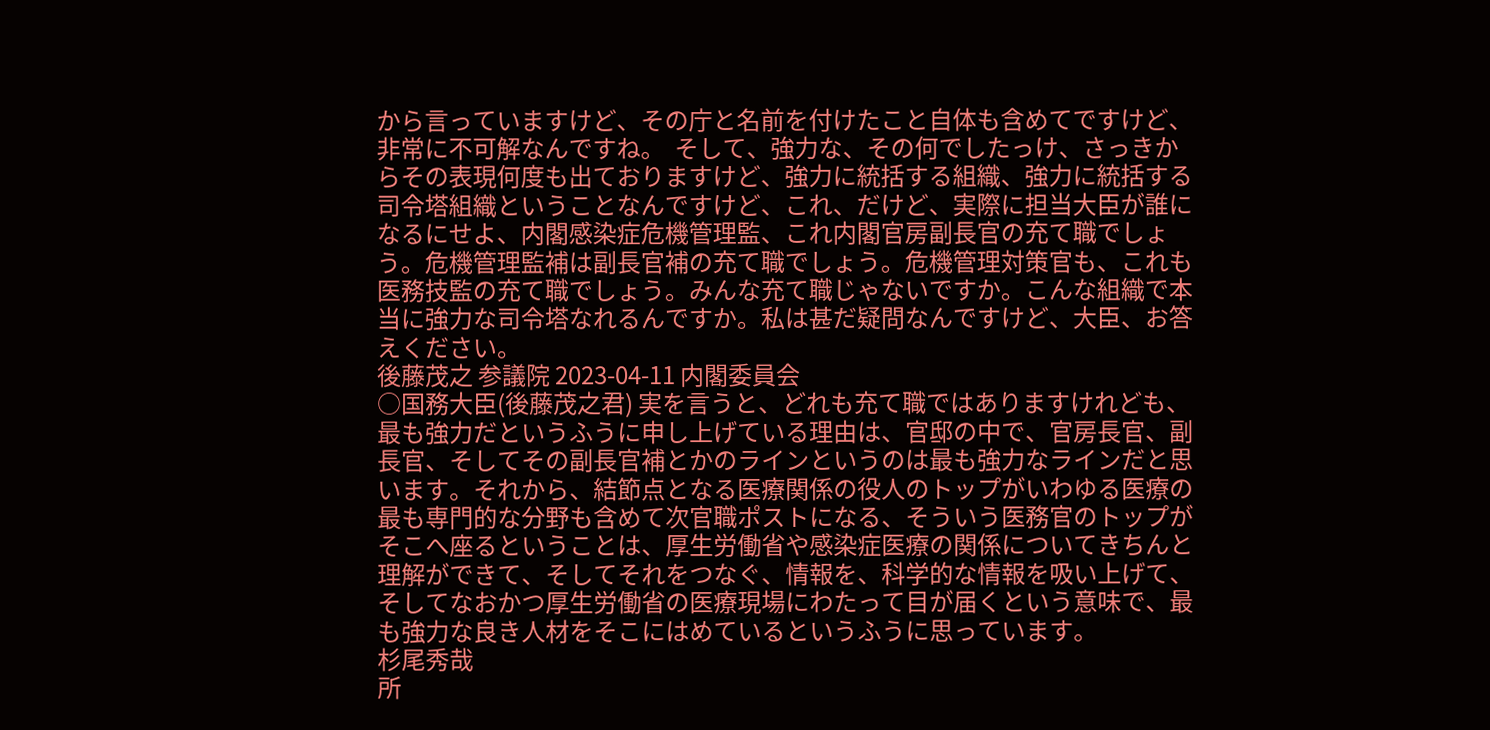から言っていますけど、その庁と名前を付けたこと自体も含めてですけど、非常に不可解なんですね。  そして、強力な、その何でしたっけ、さっきからその表現何度も出ておりますけど、強力に統括する組織、強力に統括する司令塔組織ということなんですけど、これ、だけど、実際に担当大臣が誰になるにせよ、内閣感染症危機管理監、これ内閣官房副長官の充て職でしょう。危機管理監補は副長官補の充て職でしょう。危機管理対策官も、これも医務技監の充て職でしょう。みんな充て職じゃないですか。こんな組織で本当に強力な司令塔なれるんですか。私は甚だ疑問なんですけど、大臣、お答えください。
後藤茂之 参議院 2023-04-11 内閣委員会
○国務大臣(後藤茂之君) 実を言うと、どれも充て職ではありますけれども、最も強力だというふうに申し上げている理由は、官邸の中で、官房長官、副長官、そしてその副長官補とかのラインというのは最も強力なラインだと思います。それから、結節点となる医療関係の役人のトップがいわゆる医療の最も専門的な分野も含めて次官職ポストになる、そういう医務官のトップがそこへ座るということは、厚生労働省や感染症医療の関係についてきちんと理解ができて、そしてそれをつなぐ、情報を、科学的な情報を吸い上げて、そしてなおかつ厚生労働省の医療現場にわたって目が届くという意味で、最も強力な良き人材をそこにはめているというふうに思っています。
杉尾秀哉
所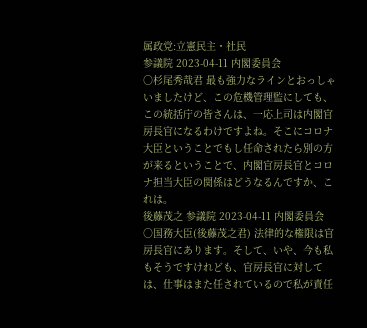属政党:立憲民主・社民
参議院 2023-04-11 内閣委員会
○杉尾秀哉君 最も強力なラインとおっしゃいましたけど、この危機管理監にしても、この統括庁の皆さんは、一応上司は内閣官房長官になるわけですよね。そこにコロナ大臣ということでもし任命されたら別の方が来るということで、内閣官房長官とコロナ担当大臣の関係はどうなるんですか、これは。
後藤茂之 参議院 2023-04-11 内閣委員会
○国務大臣(後藤茂之君) 法律的な権限は官房長官にあります。そして、いや、今も私もそうですけれども、官房長官に対しては、仕事はまた任されているので私が責任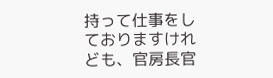持って仕事をしておりますけれども、官房長官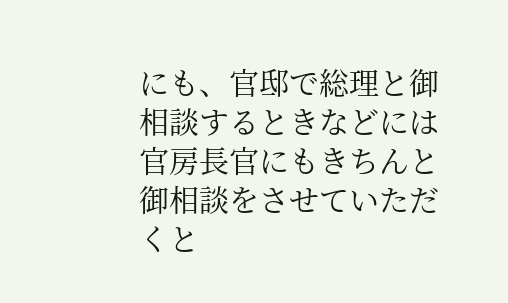にも、官邸で総理と御相談するときなどには官房長官にもきちんと御相談をさせていただくと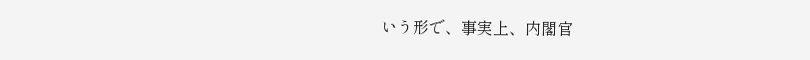いう形で、事実上、内閣官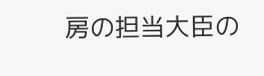房の担当大臣の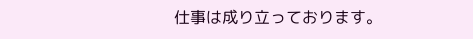仕事は成り立っております。